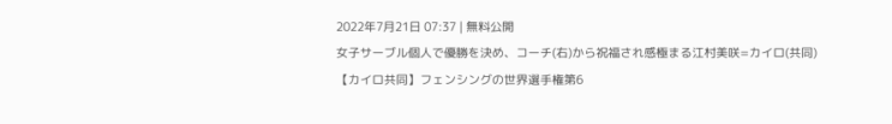2022年7月21日 07:37 | 無料公開
女子サーブル個人で優勝を決め、コーチ(右)から祝福され感極まる江村美咲=カイロ(共同)
【カイロ共同】フェンシングの世界選手権第6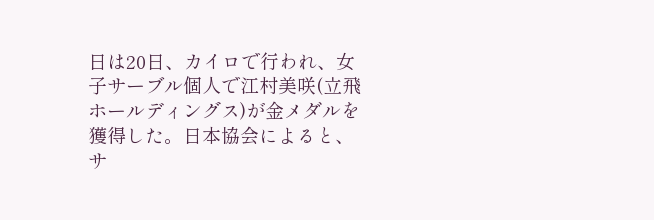日は20日、カイロで行われ、女子サーブル個人で江村美咲(立飛ホールディングス)が金メダルを獲得した。日本協会によると、サ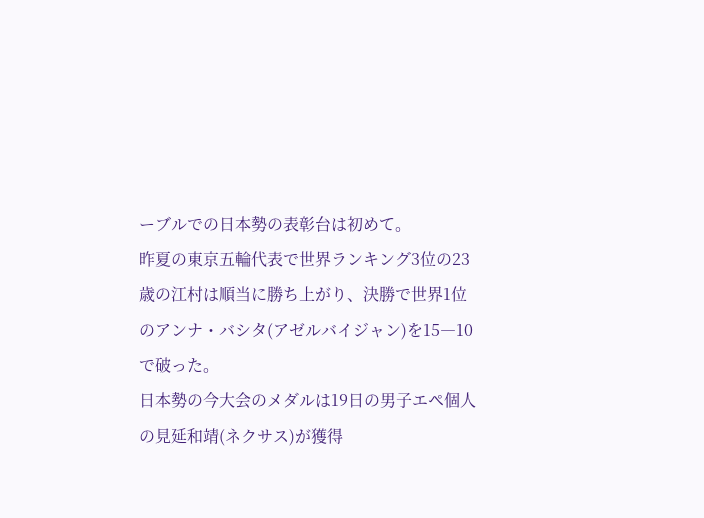ーブルでの日本勢の表彰台は初めて。
昨夏の東京五輪代表で世界ランキング3位の23歳の江村は順当に勝ち上がり、決勝で世界1位のアンナ・バシタ(アゼルバイジャン)を15―10で破った。
日本勢の今大会のメダルは19日の男子エペ個人の見延和靖(ネクサス)が獲得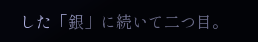した「銀」に続いて二つ目。